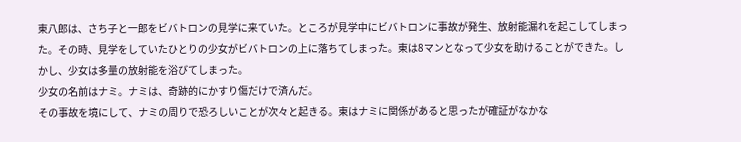東八郎は、さち子と一郎をビバトロンの見学に来ていた。ところが見学中にビバトロンに事故が発生、放射能漏れを起こしてしまった。その時、見学をしていたひとりの少女がビバトロンの上に落ちてしまった。東は8マンとなって少女を助けることができた。しかし、少女は多量の放射能を浴びてしまった。
少女の名前はナミ。ナミは、奇跡的にかすり傷だけで済んだ。
その事故を境にして、ナミの周りで恐ろしいことが次々と起きる。東はナミに関係があると思ったが確証がなかな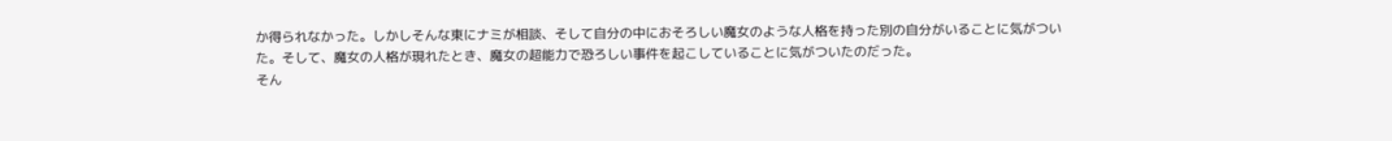か得られなかった。しかしそんな東にナミが相談、そして自分の中におそろしい魔女のような人格を持った別の自分がいることに気がついた。そして、魔女の人格が現れたとき、魔女の超能力で恐ろしい事件を起こしていることに気がついたのだった。
そん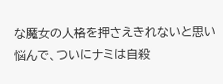な魔女の人格を押さえきれないと思い悩んで、ついにナミは自殺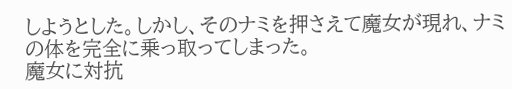しようとした。しかし、そのナミを押さえて魔女が現れ、ナミの体を完全に乗っ取ってしまった。
魔女に対抗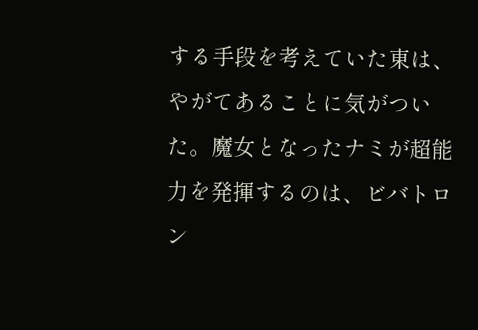する手段を考えていた東は、やがてあることに気がついた。魔女となったナミが超能力を発揮するのは、ビバトロン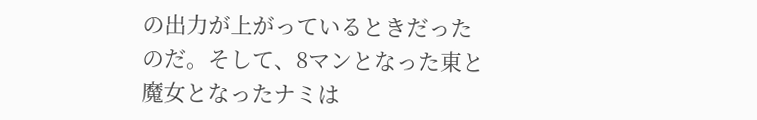の出力が上がっているときだったのだ。そして、8マンとなった東と魔女となったナミは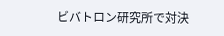ビバトロン研究所で対決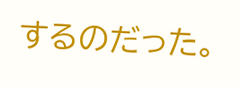するのだった。